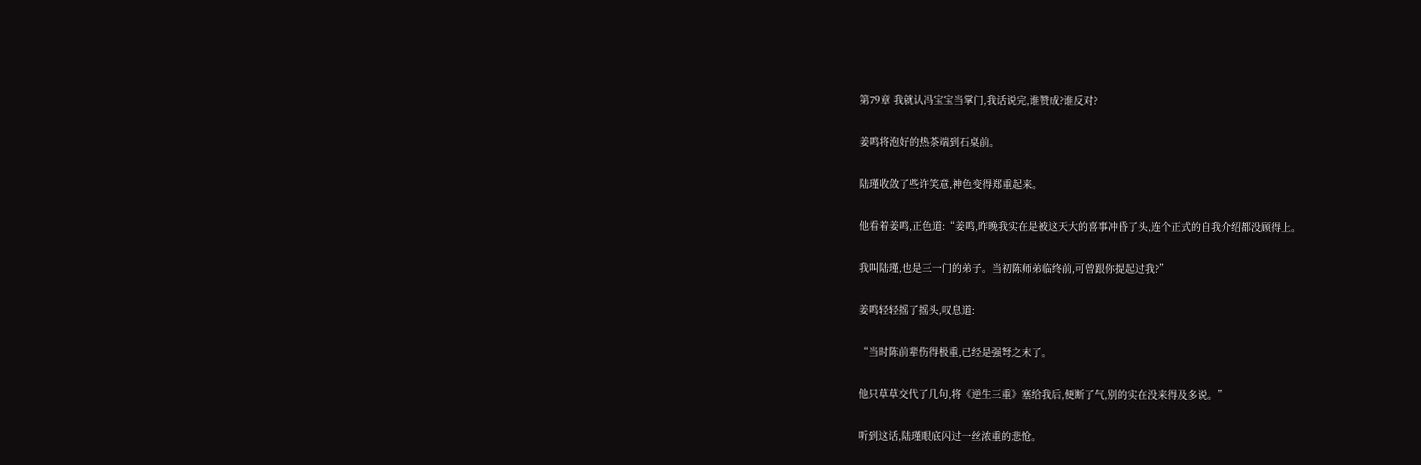第79章 我就认冯宝宝当掌门,我话说完,谁赞成?谁反对?

姜鸣将泡好的热茶端到石桌前。

陆瑾收敛了些许笑意,神色变得郑重起来。

他看着姜鸣,正色道:“姜鸣,昨晚我实在是被这天大的喜事冲昏了头,连个正式的自我介绍都没顾得上。

我叫陆瑾,也是三一门的弟子。当初陈师弟临终前,可曾跟你提起过我?”

姜鸣轻轻摇了摇头,叹息道:

“当时陈前辈伤得极重,已经是强弩之末了。

他只草草交代了几句,将《逆生三重》塞给我后,便断了气,别的实在没来得及多说。”

听到这话,陆瑾眼底闪过一丝浓重的悲怆。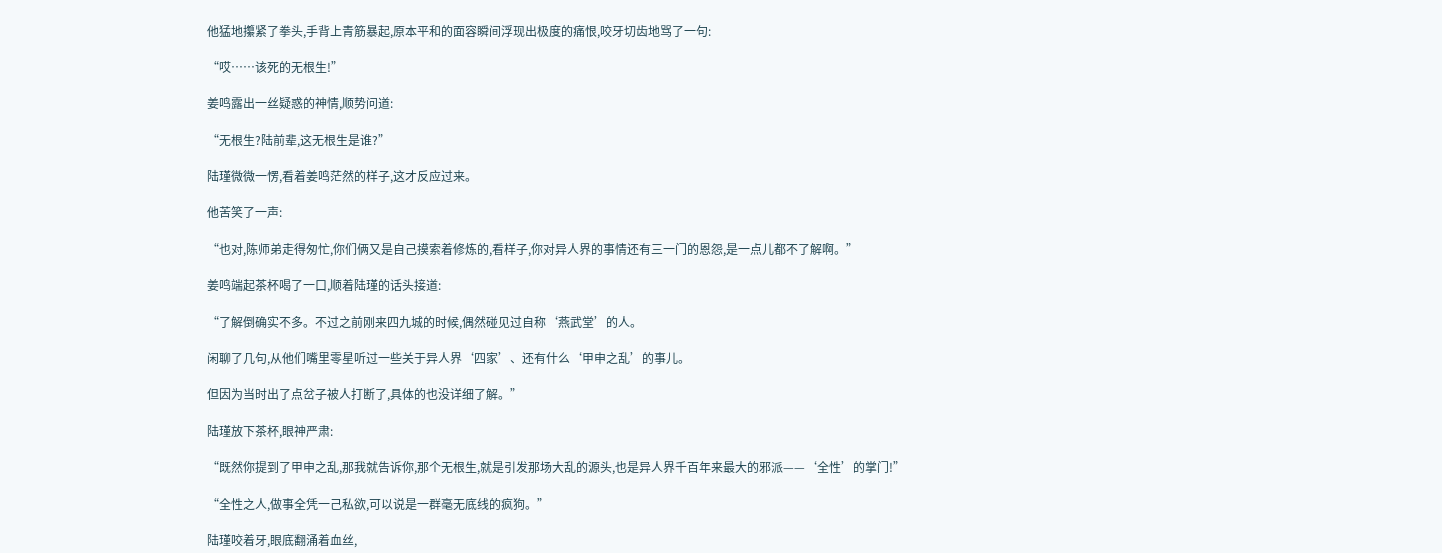他猛地攥紧了拳头,手背上青筋暴起,原本平和的面容瞬间浮现出极度的痛恨,咬牙切齿地骂了一句:

“哎……该死的无根生!”

姜鸣露出一丝疑惑的神情,顺势问道:

“无根生?陆前辈,这无根生是谁?”

陆瑾微微一愣,看着姜鸣茫然的样子,这才反应过来。

他苦笑了一声:

“也对,陈师弟走得匆忙,你们俩又是自己摸索着修炼的,看样子,你对异人界的事情还有三一门的恩怨,是一点儿都不了解啊。”

姜鸣端起茶杯喝了一口,顺着陆瑾的话头接道:

“了解倒确实不多。不过之前刚来四九城的时候,偶然碰见过自称‘燕武堂’的人。

闲聊了几句,从他们嘴里零星听过一些关于异人界‘四家’、还有什么‘甲申之乱’的事儿。

但因为当时出了点岔子被人打断了,具体的也没详细了解。”

陆瑾放下茶杯,眼神严肃:

“既然你提到了甲申之乱,那我就告诉你,那个无根生,就是引发那场大乱的源头,也是异人界千百年来最大的邪派——‘全性’的掌门!”

“全性之人,做事全凭一己私欲,可以说是一群毫无底线的疯狗。”

陆瑾咬着牙,眼底翻涌着血丝,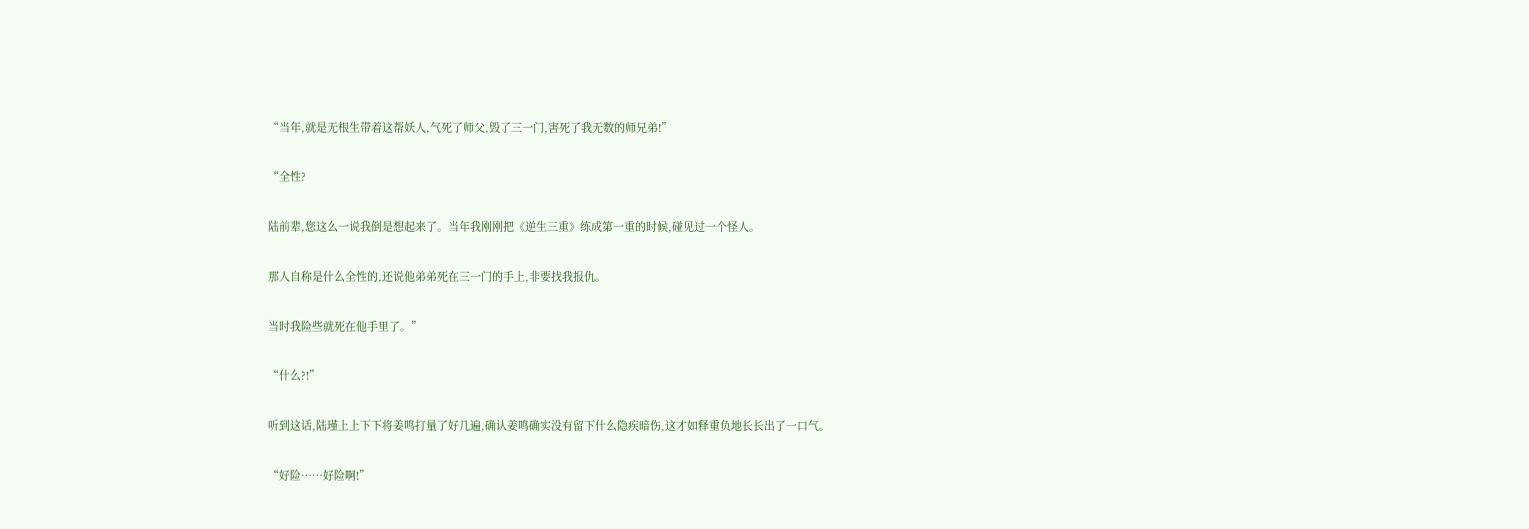“当年,就是无根生带着这帮妖人,气死了师父,毁了三一门,害死了我无数的师兄弟!”

“全性?

陆前辈,您这么一说我倒是想起来了。当年我刚刚把《逆生三重》练成第一重的时候,碰见过一个怪人。

那人自称是什么全性的,还说他弟弟死在三一门的手上,非要找我报仇。

当时我险些就死在他手里了。”

“什么?!”

听到这话,陆瑾上上下下将姜鸣打量了好几遍,确认姜鸣确实没有留下什么隐疾暗伤,这才如释重负地长长出了一口气。

“好险……好险啊!”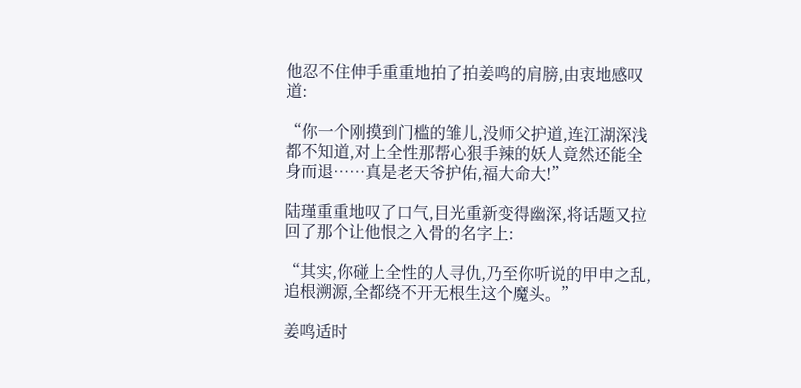他忍不住伸手重重地拍了拍姜鸣的肩膀,由衷地感叹道:

“你一个刚摸到门槛的雏儿,没师父护道,连江湖深浅都不知道,对上全性那帮心狠手辣的妖人竟然还能全身而退……真是老天爷护佑,福大命大!”

陆瑾重重地叹了口气,目光重新变得幽深,将话题又拉回了那个让他恨之入骨的名字上:

“其实,你碰上全性的人寻仇,乃至你听说的甲申之乱,追根溯源,全都绕不开无根生这个魔头。”

姜鸣适时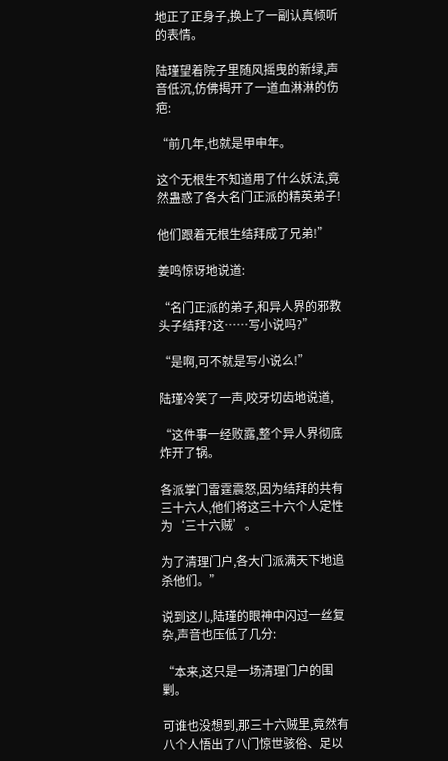地正了正身子,换上了一副认真倾听的表情。

陆瑾望着院子里随风摇曳的新绿,声音低沉,仿佛揭开了一道血淋淋的伤疤:

“前几年,也就是甲申年。

这个无根生不知道用了什么妖法,竟然蛊惑了各大名门正派的精英弟子!

他们跟着无根生结拜成了兄弟!”

姜鸣惊讶地说道:

“名门正派的弟子,和异人界的邪教头子结拜?这……写小说吗?”

“是啊,可不就是写小说么!”

陆瑾冷笑了一声,咬牙切齿地说道,

“这件事一经败露,整个异人界彻底炸开了锅。

各派掌门雷霆震怒,因为结拜的共有三十六人,他们将这三十六个人定性为‘三十六贼’。

为了清理门户,各大门派满天下地追杀他们。”

说到这儿,陆瑾的眼神中闪过一丝复杂,声音也压低了几分:

“本来,这只是一场清理门户的围剿。

可谁也没想到,那三十六贼里,竟然有八个人悟出了八门惊世骇俗、足以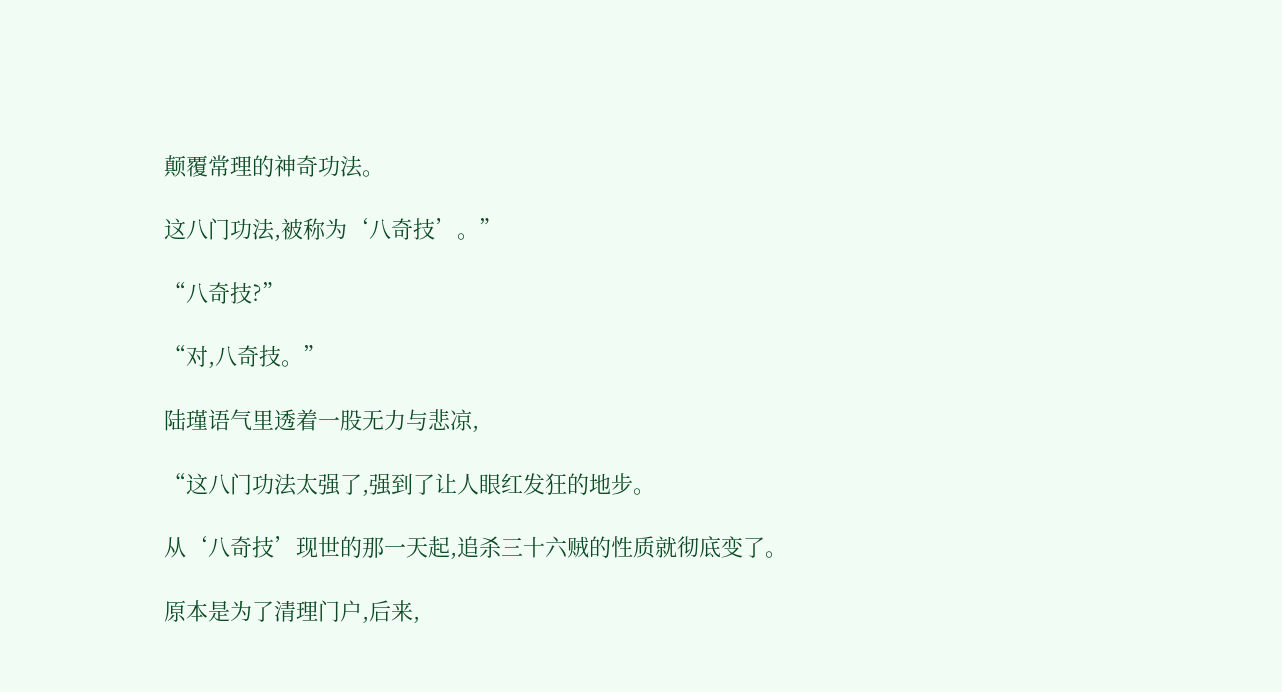颠覆常理的神奇功法。

这八门功法,被称为‘八奇技’。”

“八奇技?”

“对,八奇技。”

陆瑾语气里透着一股无力与悲凉,

“这八门功法太强了,强到了让人眼红发狂的地步。

从‘八奇技’现世的那一天起,追杀三十六贼的性质就彻底变了。

原本是为了清理门户,后来,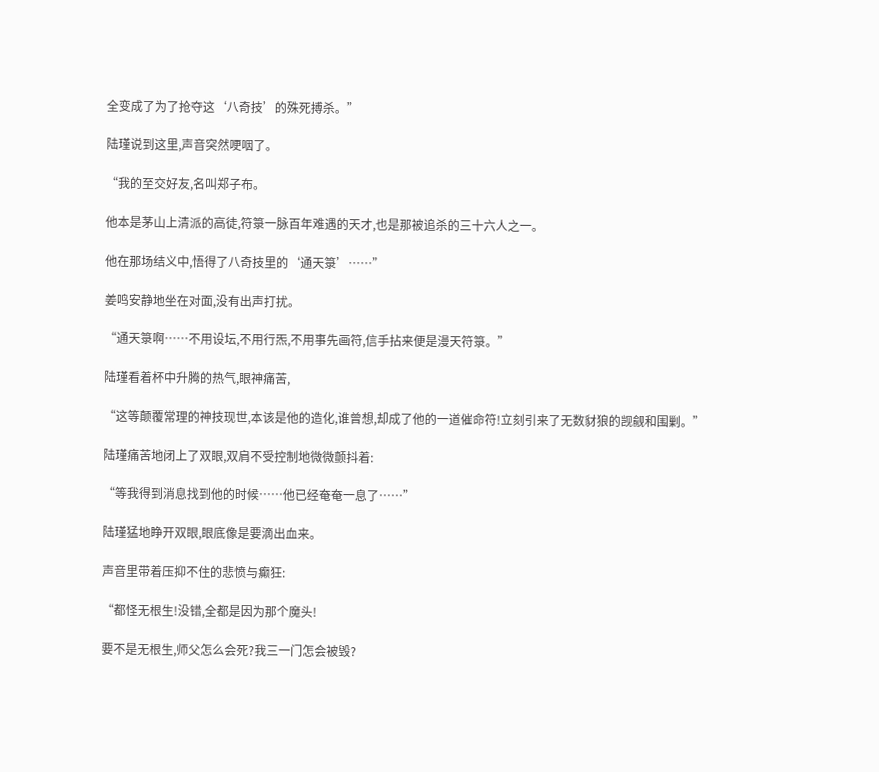全变成了为了抢夺这‘八奇技’的殊死搏杀。”

陆瑾说到这里,声音突然哽咽了。

“我的至交好友,名叫郑子布。

他本是茅山上清派的高徒,符箓一脉百年难遇的天才,也是那被追杀的三十六人之一。

他在那场结义中,悟得了八奇技里的‘通天箓’……”

姜鸣安静地坐在对面,没有出声打扰。

“通天箓啊……不用设坛,不用行炁,不用事先画符,信手拈来便是漫天符箓。”

陆瑾看着杯中升腾的热气,眼神痛苦,

“这等颠覆常理的神技现世,本该是他的造化,谁曾想,却成了他的一道催命符!立刻引来了无数豺狼的觊觎和围剿。”

陆瑾痛苦地闭上了双眼,双肩不受控制地微微颤抖着:

“等我得到消息找到他的时候……他已经奄奄一息了……”

陆瑾猛地睁开双眼,眼底像是要滴出血来。

声音里带着压抑不住的悲愤与癫狂:

“都怪无根生!没错,全都是因为那个魔头!

要不是无根生,师父怎么会死?我三一门怎会被毁?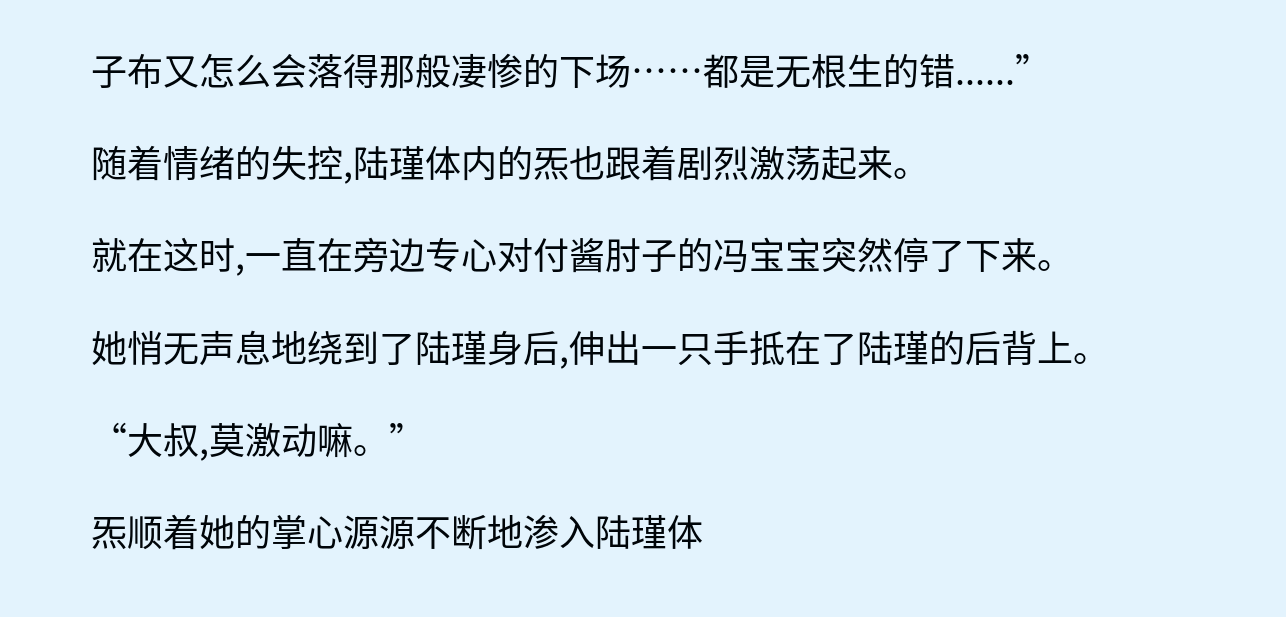子布又怎么会落得那般凄惨的下场……都是无根生的错......”

随着情绪的失控,陆瑾体内的炁也跟着剧烈激荡起来。

就在这时,一直在旁边专心对付酱肘子的冯宝宝突然停了下来。

她悄无声息地绕到了陆瑾身后,伸出一只手抵在了陆瑾的后背上。

“大叔,莫激动嘛。”

炁顺着她的掌心源源不断地渗入陆瑾体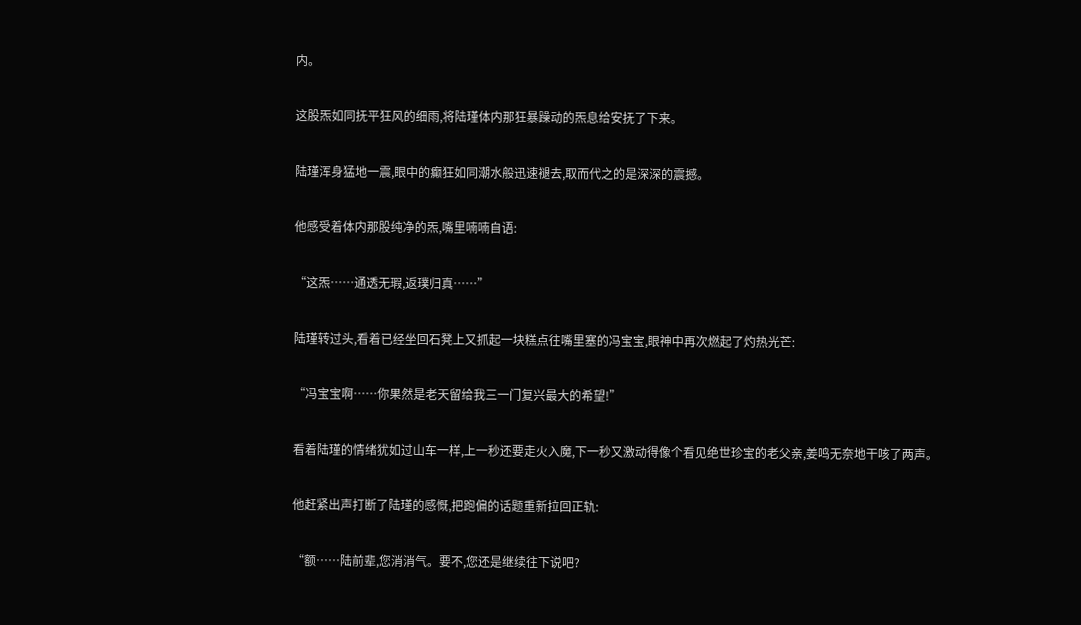内。

这股炁如同抚平狂风的细雨,将陆瑾体内那狂暴躁动的炁息给安抚了下来。

陆瑾浑身猛地一震,眼中的癫狂如同潮水般迅速褪去,取而代之的是深深的震撼。

他感受着体内那股纯净的炁,嘴里喃喃自语:

“这炁……通透无瑕,返璞归真……”

陆瑾转过头,看着已经坐回石凳上又抓起一块糕点往嘴里塞的冯宝宝,眼神中再次燃起了灼热光芒:

“冯宝宝啊……你果然是老天留给我三一门复兴最大的希望!”

看着陆瑾的情绪犹如过山车一样,上一秒还要走火入魔,下一秒又激动得像个看见绝世珍宝的老父亲,姜鸣无奈地干咳了两声。

他赶紧出声打断了陆瑾的感慨,把跑偏的话题重新拉回正轨:

“额……陆前辈,您消消气。要不,您还是继续往下说吧?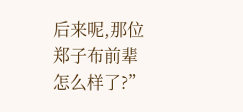后来呢,那位郑子布前辈怎么样了?”